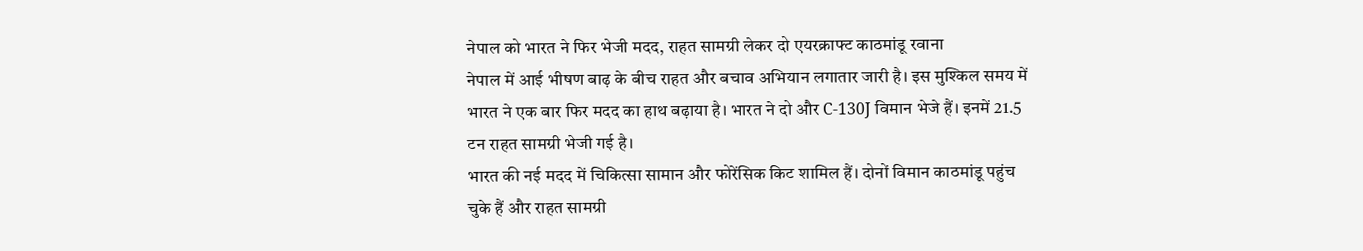नेपाल को भारत ने फिर भेजी मदद, राहत सामग्री लेकर दो एयरक्राफ्ट काठमांडू रवाना
नेपाल में आई भीषण बाढ़ के बीच राहत और बचाव अभियान लगातार जारी है। इस मुश्किल समय में भारत ने एक बार फिर मदद का हाथ बढ़ाया है। भारत ने दो और C-130J विमान भेजे हैं। इनमें 21.5 टन राहत सामग्री भेजी गई है।
भारत की नई मदद में चिकित्सा सामान और फोरेंसिक किट शामिल हैं। दोनों विमान काठमांडू पहुंच चुके हैं और राहत सामग्री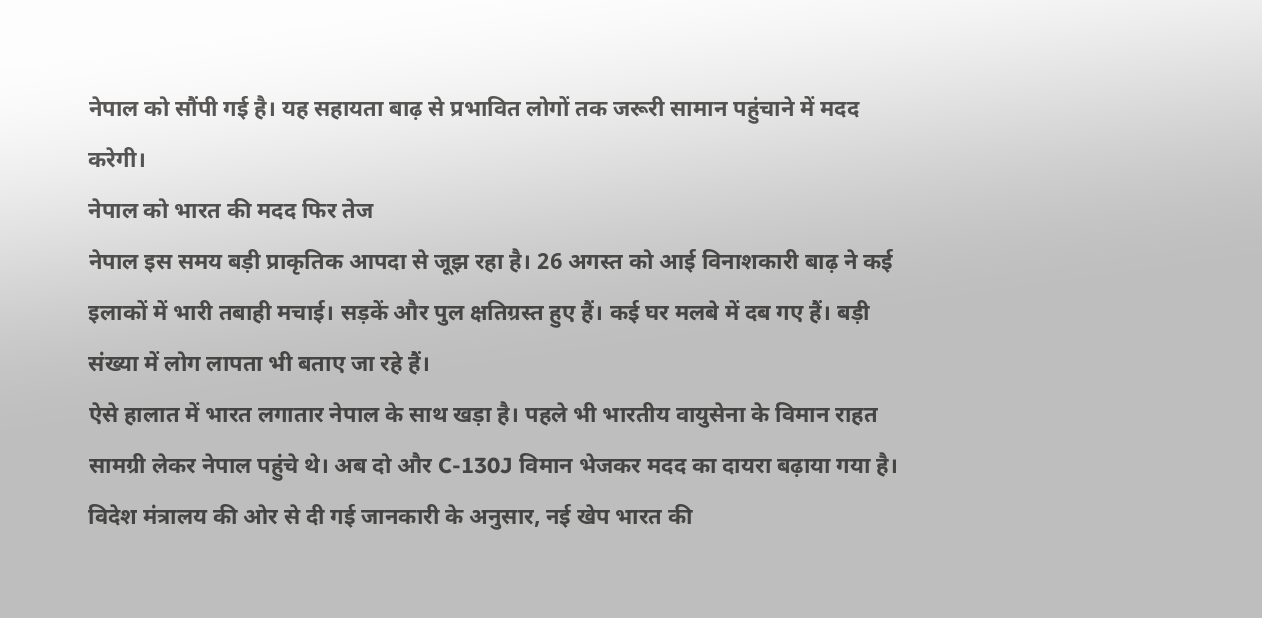नेपाल को सौंपी गई है। यह सहायता बाढ़ से प्रभावित लोगों तक जरूरी सामान पहुंचाने में मदद करेगी।
नेपाल को भारत की मदद फिर तेज
नेपाल इस समय बड़ी प्राकृतिक आपदा से जूझ रहा है। 26 अगस्त को आई विनाशकारी बाढ़ ने कई इलाकों में भारी तबाही मचाई। सड़कें और पुल क्षतिग्रस्त हुए हैं। कई घर मलबे में दब गए हैं। बड़ी संख्या में लोग लापता भी बताए जा रहे हैं।
ऐसे हालात में भारत लगातार नेपाल के साथ खड़ा है। पहले भी भारतीय वायुसेना के विमान राहत सामग्री लेकर नेपाल पहुंचे थे। अब दो और C-130J विमान भेजकर मदद का दायरा बढ़ाया गया है।
विदेश मंत्रालय की ओर से दी गई जानकारी के अनुसार, नई खेप भारत की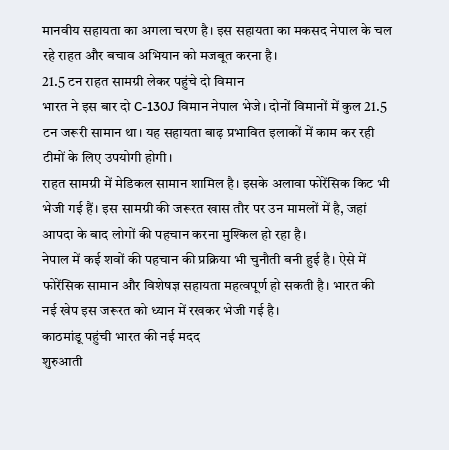मानवीय सहायता का अगला चरण है। इस सहायता का मकसद नेपाल के चल रहे राहत और बचाव अभियान को मजबूत करना है।
21.5 टन राहत सामग्री लेकर पहुंचे दो विमान
भारत ने इस बार दो C-130J विमान नेपाल भेजे। दोनों विमानों में कुल 21.5 टन जरूरी सामान था। यह सहायता बाढ़ प्रभावित इलाकों में काम कर रही टीमों के लिए उपयोगी होगी।
राहत सामग्री में मेडिकल सामान शामिल है। इसके अलावा फोरेंसिक किट भी भेजी गई हैं। इस सामग्री की जरूरत खास तौर पर उन मामलों में है, जहां आपदा के बाद लोगों की पहचान करना मुश्किल हो रहा है।
नेपाल में कई शवों की पहचान की प्रक्रिया भी चुनौती बनी हुई है। ऐसे में फोरेंसिक सामान और विशेषज्ञ सहायता महत्वपूर्ण हो सकती है। भारत की नई खेप इस जरूरत को ध्यान में रखकर भेजी गई है।
काठमांडू पहुंची भारत की नई मदद
शुरुआती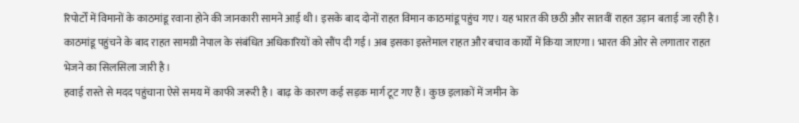रिपोर्टों में विमानों के काठमांडू रवाना होने की जानकारी सामने आई थी। इसके बाद दोनों राहत विमान काठमांडू पहुंच गए। यह भारत की छठी और सातवीं राहत उड़ान बताई जा रही है।
काठमांडू पहुंचने के बाद राहत सामग्री नेपाल के संबंधित अधिकारियों को सौंप दी गई। अब इसका इस्तेमाल राहत और बचाव कार्यों में किया जाएगा। भारत की ओर से लगातार राहत भेजने का सिलसिला जारी है।
हवाई रास्ते से मदद पहुंचाना ऐसे समय में काफी जरूरी है। बाढ़ के कारण कई सड़क मार्ग टूट गए हैं। कुछ इलाकों में जमीन के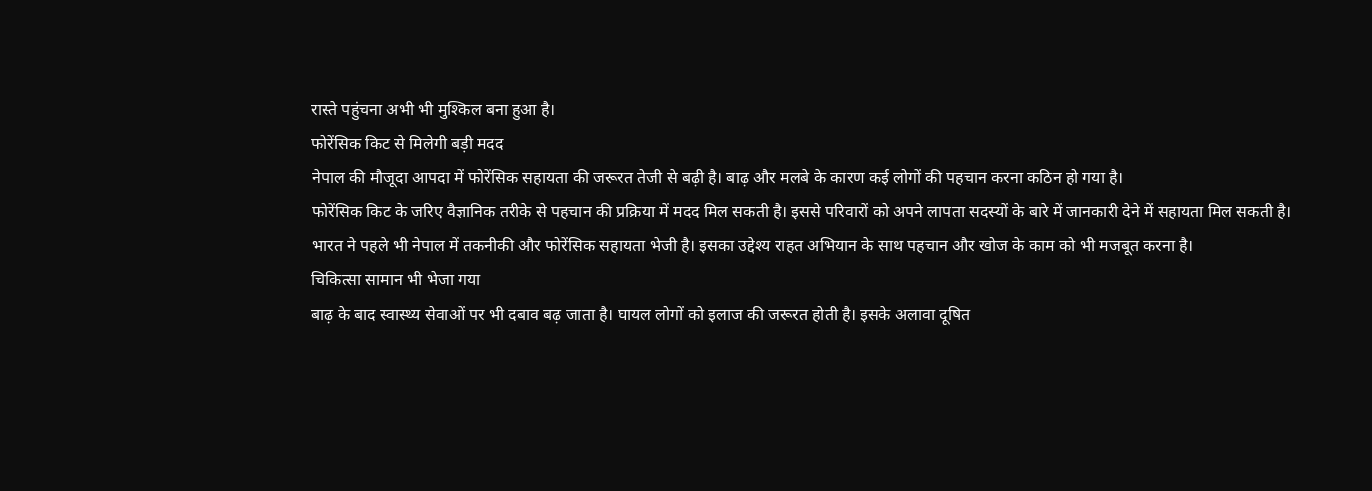रास्ते पहुंचना अभी भी मुश्किल बना हुआ है।
फोरेंसिक किट से मिलेगी बड़ी मदद
नेपाल की मौजूदा आपदा में फोरेंसिक सहायता की जरूरत तेजी से बढ़ी है। बाढ़ और मलबे के कारण कई लोगों की पहचान करना कठिन हो गया है।
फोरेंसिक किट के जरिए वैज्ञानिक तरीके से पहचान की प्रक्रिया में मदद मिल सकती है। इससे परिवारों को अपने लापता सदस्यों के बारे में जानकारी देने में सहायता मिल सकती है।
भारत ने पहले भी नेपाल में तकनीकी और फोरेंसिक सहायता भेजी है। इसका उद्देश्य राहत अभियान के साथ पहचान और खोज के काम को भी मजबूत करना है।
चिकित्सा सामान भी भेजा गया
बाढ़ के बाद स्वास्थ्य सेवाओं पर भी दबाव बढ़ जाता है। घायल लोगों को इलाज की जरूरत होती है। इसके अलावा दूषित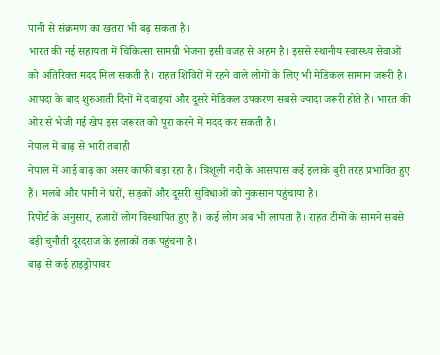पानी से संक्रमण का खतरा भी बढ़ सकता है।
भारत की नई सहायता में चिकित्सा सामग्री भेजना इसी वजह से अहम है। इससे स्थानीय स्वास्थ्य सेवाओं को अतिरिक्त मदद मिल सकती है। राहत शिविरों में रहने वाले लोगों के लिए भी मेडिकल सामान जरूरी है।
आपदा के बाद शुरुआती दिनों में दवाइयां और दूसरे मेडिकल उपकरण सबसे ज्यादा जरूरी होते हैं। भारत की ओर से भेजी गई खेप इस जरूरत को पूरा करने में मदद कर सकती है।
नेपाल में बाढ़ से भारी तबाही
नेपाल में आई बाढ़ का असर काफी बड़ा रहा है। त्रिशूली नदी के आसपास कई इलाके बुरी तरह प्रभावित हुए हैं। मलबे और पानी ने घरों, सड़कों और दूसरी सुविधाओं को नुकसान पहुंचाया है।
रिपोर्ट के अनुसार, हजारों लोग विस्थापित हुए हैं। कई लोग अब भी लापता हैं। राहत टीमों के सामने सबसे बड़ी चुनौती दूरदराज के इलाकों तक पहुंचना है।
बाढ़ से कई हाइड्रोपावर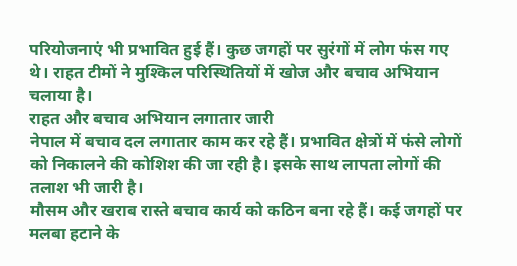परियोजनाएं भी प्रभावित हुई हैं। कुछ जगहों पर सुरंगों में लोग फंस गए थे। राहत टीमों ने मुश्किल परिस्थितियों में खोज और बचाव अभियान चलाया है।
राहत और बचाव अभियान लगातार जारी
नेपाल में बचाव दल लगातार काम कर रहे हैं। प्रभावित क्षेत्रों में फंसे लोगों को निकालने की कोशिश की जा रही है। इसके साथ लापता लोगों की तलाश भी जारी है।
मौसम और खराब रास्ते बचाव कार्य को कठिन बना रहे हैं। कई जगहों पर मलबा हटाने के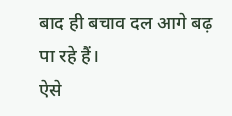बाद ही बचाव दल आगे बढ़ पा रहे हैं।
ऐसे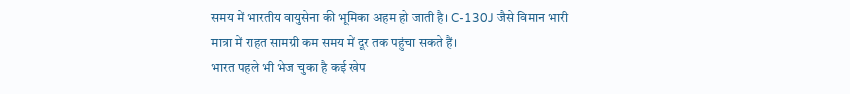समय में भारतीय वायुसेना की भूमिका अहम हो जाती है। C-130J जैसे विमान भारी मात्रा में राहत सामग्री कम समय में दूर तक पहुंचा सकते हैं।
भारत पहले भी भेज चुका है कई खेप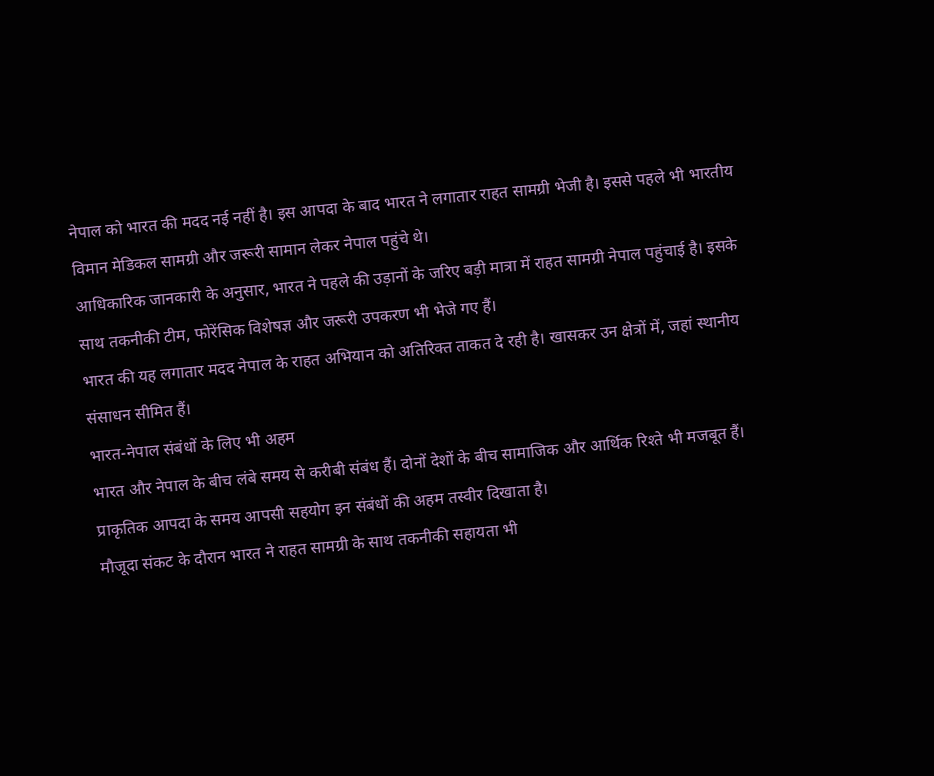नेपाल को भारत की मदद नई नहीं है। इस आपदा के बाद भारत ने लगातार राहत सामग्री भेजी है। इससे पहले भी भारतीय विमान मेडिकल सामग्री और जरूरी सामान लेकर नेपाल पहुंचे थे।
आधिकारिक जानकारी के अनुसार, भारत ने पहले की उड़ानों के जरिए बड़ी मात्रा में राहत सामग्री नेपाल पहुंचाई है। इसके साथ तकनीकी टीम, फोरेंसिक विशेषज्ञ और जरूरी उपकरण भी भेजे गए हैं।
भारत की यह लगातार मदद नेपाल के राहत अभियान को अतिरिक्त ताकत दे रही है। खासकर उन क्षेत्रों में, जहां स्थानीय संसाधन सीमित हैं।
भारत-नेपाल संबंधों के लिए भी अहम
भारत और नेपाल के बीच लंबे समय से करीबी संबंध हैं। दोनों देशों के बीच सामाजिक और आर्थिक रिश्ते भी मजबूत हैं। प्राकृतिक आपदा के समय आपसी सहयोग इन संबंधों की अहम तस्वीर दिखाता है।
मौजूदा संकट के दौरान भारत ने राहत सामग्री के साथ तकनीकी सहायता भी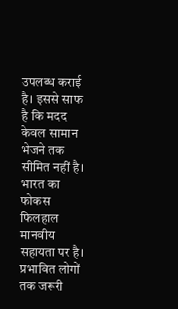उपलब्ध कराई है। इससे साफ है कि मदद केवल सामान भेजने तक सीमित नहीं है।
भारत का फोकस फिलहाल मानवीय सहायता पर है। प्रभावित लोगों तक जरूरी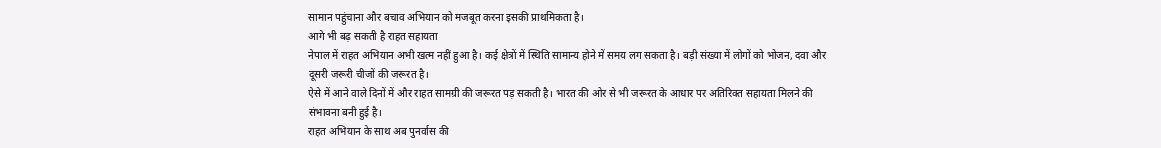सामान पहुंचाना और बचाव अभियान को मजबूत करना इसकी प्राथमिकता है।
आगे भी बढ़ सकती है राहत सहायता
नेपाल में राहत अभियान अभी खत्म नहीं हुआ है। कई क्षेत्रों में स्थिति सामान्य होने में समय लग सकता है। बड़ी संख्या में लोगों को भोजन, दवा और दूसरी जरूरी चीजों की जरूरत है।
ऐसे में आने वाले दिनों में और राहत सामग्री की जरूरत पड़ सकती है। भारत की ओर से भी जरूरत के आधार पर अतिरिक्त सहायता मिलने की संभावना बनी हुई है।
राहत अभियान के साथ अब पुनर्वास की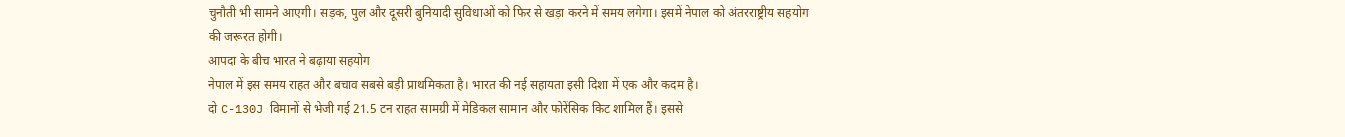चुनौती भी सामने आएगी। सड़क, पुल और दूसरी बुनियादी सुविधाओं को फिर से खड़ा करने में समय लगेगा। इसमें नेपाल को अंतरराष्ट्रीय सहयोग की जरूरत होगी।
आपदा के बीच भारत ने बढ़ाया सहयोग
नेपाल में इस समय राहत और बचाव सबसे बड़ी प्राथमिकता है। भारत की नई सहायता इसी दिशा में एक और कदम है।
दो C-130J विमानों से भेजी गई 21.5 टन राहत सामग्री में मेडिकल सामान और फोरेंसिक किट शामिल हैं। इससे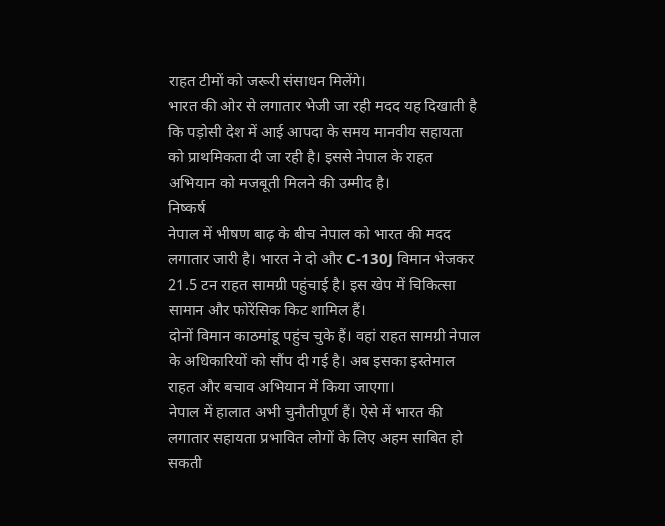राहत टीमों को जरूरी संसाधन मिलेंगे।
भारत की ओर से लगातार भेजी जा रही मदद यह दिखाती है कि पड़ोसी देश में आई आपदा के समय मानवीय सहायता को प्राथमिकता दी जा रही है। इससे नेपाल के राहत अभियान को मजबूती मिलने की उम्मीद है।
निष्कर्ष
नेपाल में भीषण बाढ़ के बीच नेपाल को भारत की मदद लगातार जारी है। भारत ने दो और C-130J विमान भेजकर 21.5 टन राहत सामग्री पहुंचाई है। इस खेप में चिकित्सा सामान और फोरेंसिक किट शामिल हैं।
दोनों विमान काठमांडू पहुंच चुके हैं। वहां राहत सामग्री नेपाल के अधिकारियों को सौंप दी गई है। अब इसका इस्तेमाल राहत और बचाव अभियान में किया जाएगा।
नेपाल में हालात अभी चुनौतीपूर्ण हैं। ऐसे में भारत की लगातार सहायता प्रभावित लोगों के लिए अहम साबित हो सकती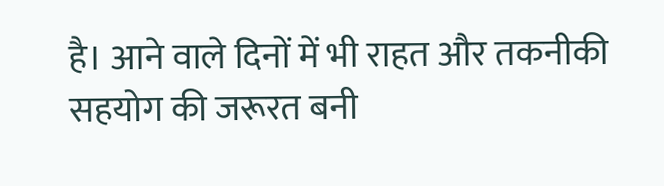है। आने वाले दिनों में भी राहत और तकनीकी सहयोग की जरूरत बनी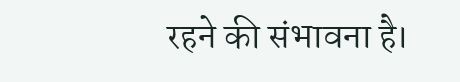रहने की संभावना है।